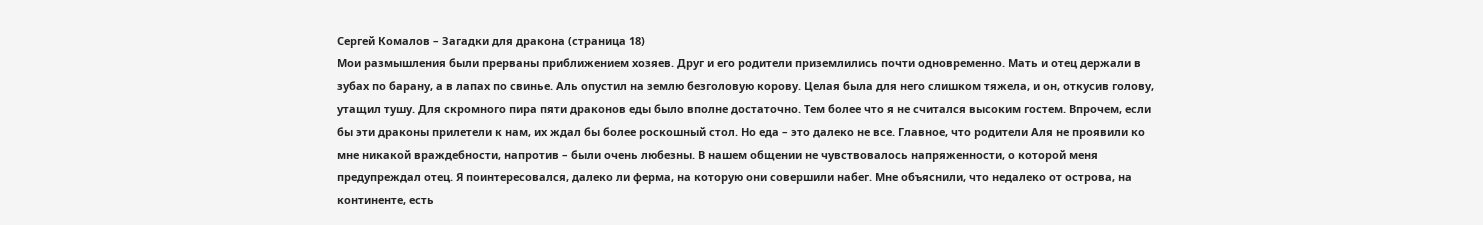Сергей Комалов – Загадки для дракона (страница 18)
Мои размышления были прерваны приближением хозяев. Друг и его родители приземлились почти одновременно. Мать и отец держали в зубах по барану, а в лапах по свинье. Аль опустил на землю безголовую корову. Целая была для него слишком тяжела, и он, откусив голову, утащил тушу. Для скромного пира пяти драконов еды было вполне достаточно. Тем более что я не считался высоким гостем. Впрочем, если бы эти драконы прилетели к нам, их ждал бы более роскошный стол. Но еда – это далеко не все. Главное, что родители Аля не проявили ко мне никакой враждебности, напротив – были очень любезны. В нашем общении не чувствовалось напряженности, о которой меня предупреждал отец. Я поинтересовался, далеко ли ферма, на которую они совершили набег. Мне объяснили, что недалеко от острова, на континенте, есть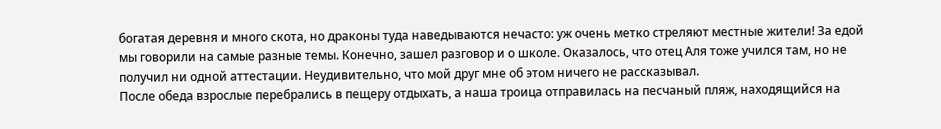богатая деревня и много скота, но драконы туда наведываются нечасто: уж очень метко стреляют местные жители! За едой мы говорили на самые разные темы. Конечно, зашел разговор и о школе. Оказалось, что отец Аля тоже учился там, но не получил ни одной аттестации. Неудивительно, что мой друг мне об этом ничего не рассказывал.
После обеда взрослые перебрались в пещеру отдыхать, а наша троица отправилась на песчаный пляж, находящийся на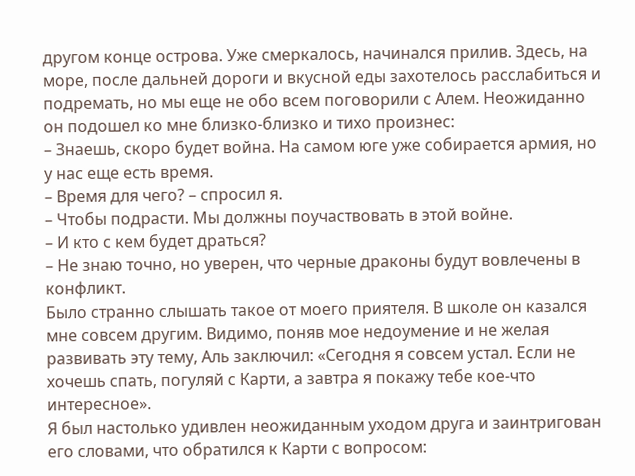другом конце острова. Уже смеркалось, начинался прилив. Здесь, на море, после дальней дороги и вкусной еды захотелось расслабиться и подремать, но мы еще не обо всем поговорили с Алем. Неожиданно он подошел ко мне близко-близко и тихо произнес:
– Знаешь, скоро будет война. На самом юге уже собирается армия, но у нас еще есть время.
– Время для чего? – спросил я.
– Чтобы подрасти. Мы должны поучаствовать в этой войне.
– И кто с кем будет драться?
– Не знаю точно, но уверен, что черные драконы будут вовлечены в конфликт.
Было странно слышать такое от моего приятеля. В школе он казался мне совсем другим. Видимо, поняв мое недоумение и не желая развивать эту тему, Аль заключил: «Сегодня я совсем устал. Если не хочешь спать, погуляй с Карти, а завтра я покажу тебе кое-что интересное».
Я был настолько удивлен неожиданным уходом друга и заинтригован его словами, что обратился к Карти с вопросом: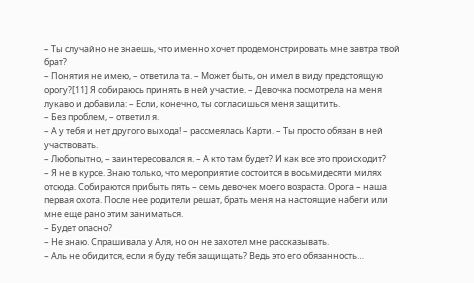– Ты случайно не знаешь, что именно хочет продемонстрировать мне завтра твой брат?
– Понятия не имею, – ответила та. – Может быть, он имел в виду предстоящую орогу?[11] Я собираюсь принять в ней участие. – Девочка посмотрела на меня лукаво и добавила: – Если, конечно, ты согласишься меня защитить.
– Без проблем, – ответил я.
– А у тебя и нет другого выхода! – рассмеялась Карти. – Ты просто обязан в ней участвовать.
– Любопытно, – заинтересовался я. – А кто там будет? И как все это происходит?
– Я не в курсе. Знаю только, что мероприятие состоится в восьмидесяти милях отсюда. Собираются прибыть пять – семь девочек моего возраста. Орога – наша первая охота. После нее родители решат, брать меня на настоящие набеги или мне еще рано этим заниматься.
– Будет опасно?
– Не знаю. Спрашивала у Аля, но он не захотел мне рассказывать.
– Аль не обидится, если я буду тебя защищать? Ведь это его обязанность…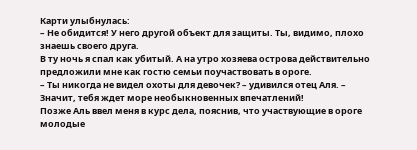Карти улыбнулась:
– Не обидится! У него другой объект для защиты. Ты, видимо, плохо знаешь своего друга.
В ту ночь я спал как убитый. А на утро хозяева острова действительно предложили мне как гостю семьи поучаствовать в ороге.
– Ты никогда не видел охоты для девочек? – удивился отец Аля. – Значит, тебя ждет море необыкновенных впечатлений!
Позже Аль ввел меня в курс дела, пояснив, что участвующие в ороге молодые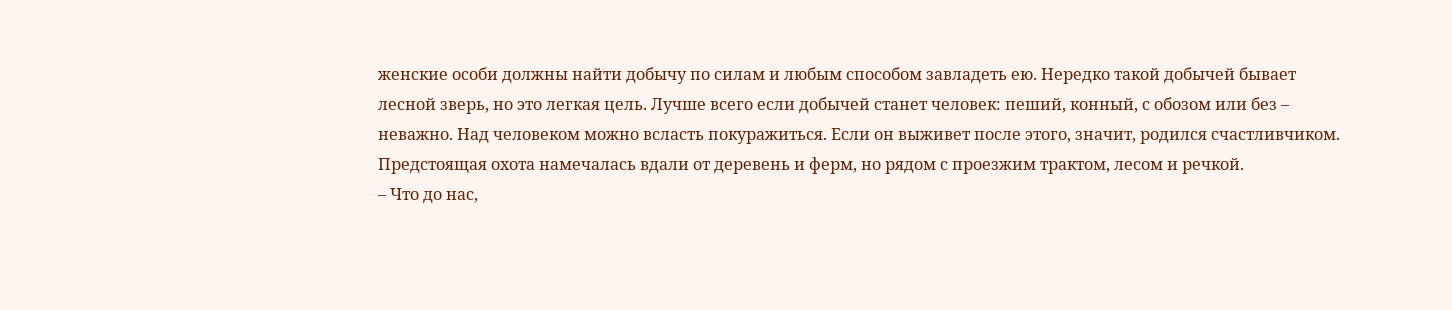женские особи должны найти добычу по силам и любым способом завладеть ею. Нередко такой добычей бывает лесной зверь, но это легкая цель. Лучше всего если добычей станет человек: пеший, конный, с обозом или без – неважно. Над человеком можно всласть покуражиться. Если он выживет после этого, значит, родился счастливчиком. Предстоящая охота намечалась вдали от деревень и ферм, но рядом с проезжим трактом, лесом и речкой.
– Что до нас,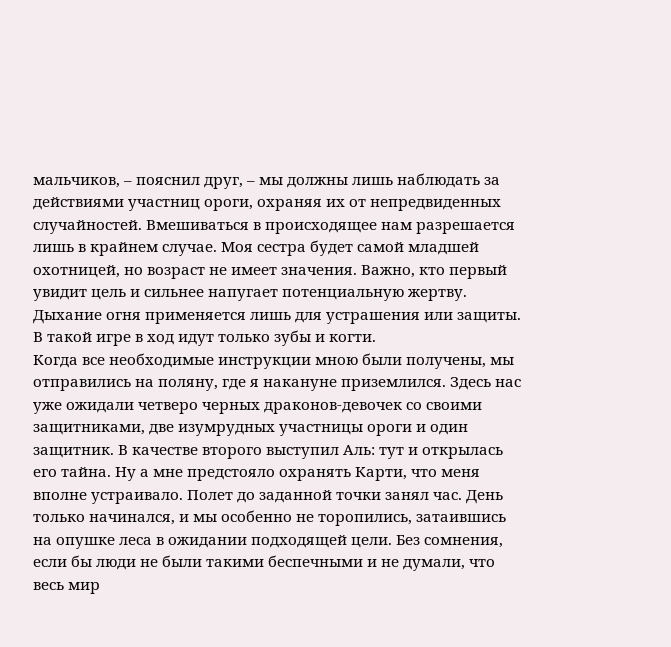мальчиков, – пояснил друг, – мы должны лишь наблюдать за действиями участниц ороги, охраняя их от непредвиденных случайностей. Вмешиваться в происходящее нам разрешается лишь в крайнем случае. Моя сестра будет самой младшей охотницей, но возраст не имеет значения. Важно, кто первый увидит цель и сильнее напугает потенциальную жертву. Дыхание огня применяется лишь для устрашения или защиты. В такой игре в ход идут только зубы и когти.
Когда все необходимые инструкции мною были получены, мы отправились на поляну, где я накануне приземлился. Здесь нас уже ожидали четверо черных драконов-девочек со своими защитниками, две изумрудных участницы ороги и один защитник. В качестве второго выступил Аль: тут и открылась его тайна. Ну а мне предстояло охранять Карти, что меня вполне устраивало. Полет до заданной точки занял час. День только начинался, и мы особенно не торопились, затаившись на опушке леса в ожидании подходящей цели. Без сомнения, если бы люди не были такими беспечными и не думали, что весь мир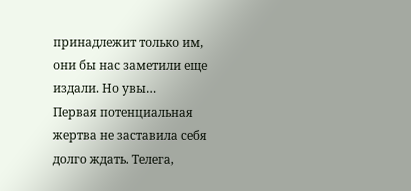принадлежит только им, они бы нас заметили еще издали. Но увы…
Первая потенциальная жертва не заставила себя долго ждать. Телега,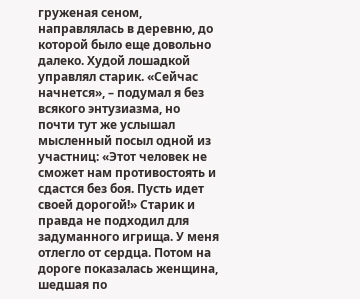груженая сеном, направлялась в деревню, до которой было еще довольно далеко. Худой лошадкой управлял старик. «Сейчас начнется», – подумал я без всякого энтузиазма, но почти тут же услышал мысленный посыл одной из участниц: «Этот человек не сможет нам противостоять и сдастся без боя. Пусть идет своей дорогой!» Старик и правда не подходил для задуманного игрища. У меня отлегло от сердца. Потом на дороге показалась женщина, шедшая по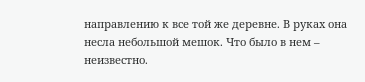направлению к все той же деревне. В руках она несла небольшой мешок. Что было в нем – неизвестно.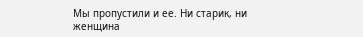Мы пропустили и ее. Ни старик, ни женщина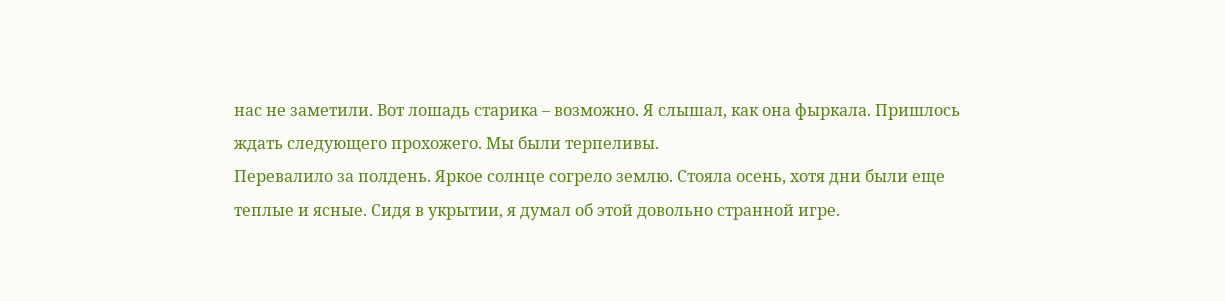нас не заметили. Вот лошадь старика – возможно. Я слышал, как она фыркала. Пришлось ждать следующего прохожего. Мы были терпеливы.
Перевалило за полдень. Яркое солнце согрело землю. Стояла осень, хотя дни были еще теплые и ясные. Сидя в укрытии, я думал об этой довольно странной игре.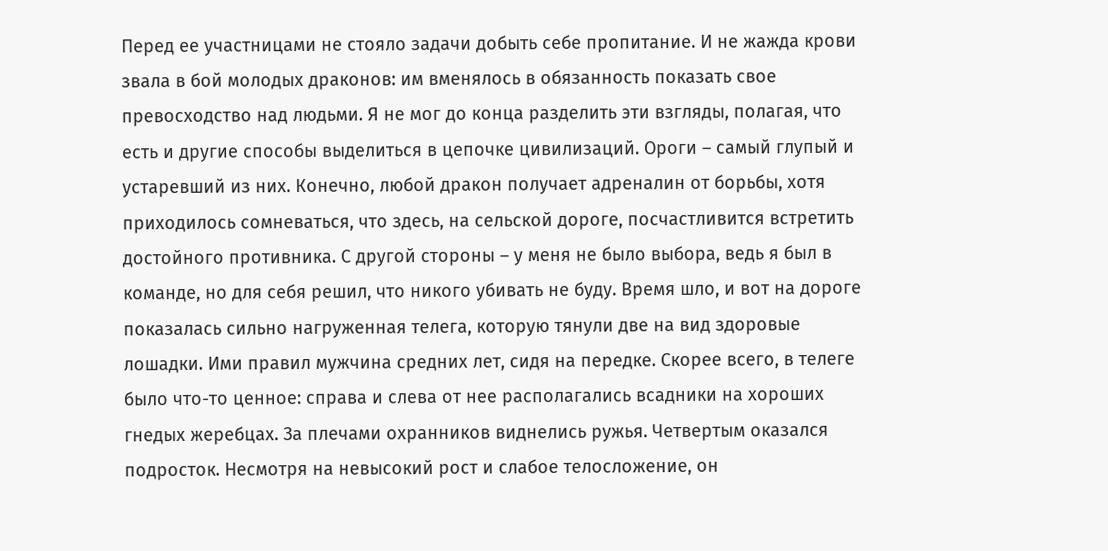Перед ее участницами не стояло задачи добыть себе пропитание. И не жажда крови звала в бой молодых драконов: им вменялось в обязанность показать свое превосходство над людьми. Я не мог до конца разделить эти взгляды, полагая, что есть и другие способы выделиться в цепочке цивилизаций. Ороги – самый глупый и устаревший из них. Конечно, любой дракон получает адреналин от борьбы, хотя приходилось сомневаться, что здесь, на сельской дороге, посчастливится встретить достойного противника. С другой стороны – у меня не было выбора, ведь я был в команде, но для себя решил, что никого убивать не буду. Время шло, и вот на дороге показалась сильно нагруженная телега, которую тянули две на вид здоровые лошадки. Ими правил мужчина средних лет, сидя на передке. Скорее всего, в телеге было что-то ценное: справа и слева от нее располагались всадники на хороших гнедых жеребцах. За плечами охранников виднелись ружья. Четвертым оказался подросток. Несмотря на невысокий рост и слабое телосложение, он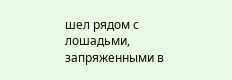шел рядом с лошадьми, запряженными в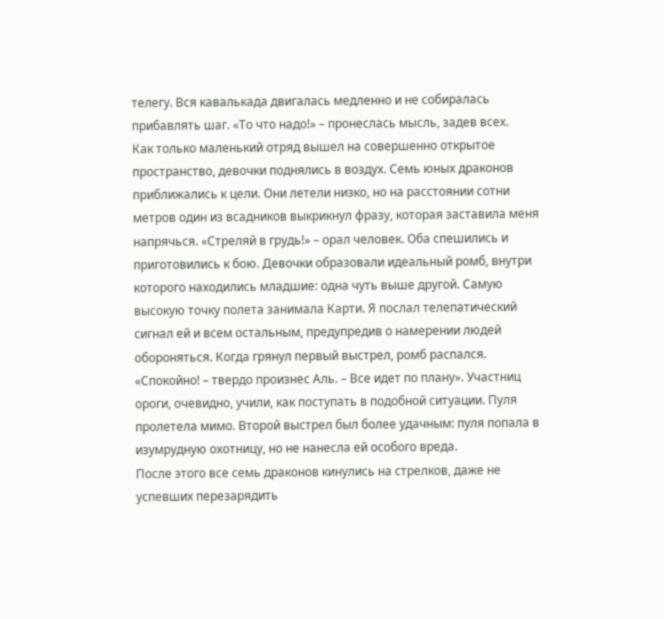телегу. Вся кавалькада двигалась медленно и не собиралась прибавлять шаг. «То что надо!» – пронеслась мысль, задев всех.
Как только маленький отряд вышел на совершенно открытое пространство, девочки поднялись в воздух. Семь юных драконов приближались к цели. Они летели низко, но на расстоянии сотни метров один из всадников выкрикнул фразу, которая заставила меня напрячься. «Стреляй в грудь!» – орал человек. Оба спешились и приготовились к бою. Девочки образовали идеальный ромб, внутри которого находились младшие: одна чуть выше другой. Самую высокую точку полета занимала Карти. Я послал телепатический сигнал ей и всем остальным, предупредив о намерении людей обороняться. Когда грянул первый выстрел, ромб распался. «Спокойно! – твердо произнес Аль. – Все идет по плану». Участниц ороги, очевидно, учили, как поступать в подобной ситуации. Пуля пролетела мимо. Второй выстрел был более удачным: пуля попала в изумрудную охотницу, но не нанесла ей особого вреда.
После этого все семь драконов кинулись на стрелков, даже не успевших перезарядить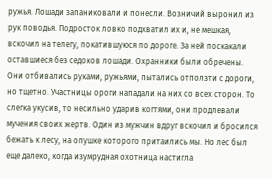ружья. Лошади запаниковали и понесли. Возничий выронил из рук поводья. Подросток ловко подхватил их и, не мешкая, вскочил на телегу, покатившуюся по дороге. За ней поскакали оставшиеся без седоков лошади. Охранники были обречены. Они отбивались руками, ружьями, пытались отползти с дороги, но тщетно. Участницы ороги нападали на них со всех сторон. То слегка укусив, то несильно ударив когтями, они продлевали мучения своих жертв. Один из мужчин вдруг вскочил и бросился бежать к лесу, на опушке которого притаились мы. Но лес был еще далеко, когда изумрудная охотница настигла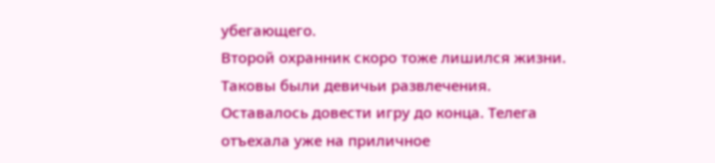убегающего.
Второй охранник скоро тоже лишился жизни. Таковы были девичьи развлечения. Оставалось довести игру до конца. Телега отъехала уже на приличное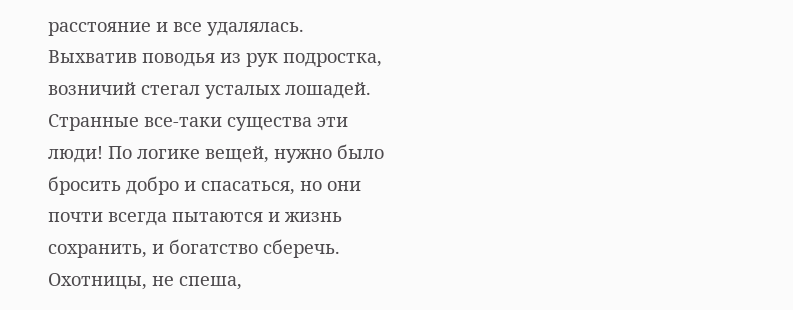расстояние и все удалялась. Выхватив поводья из рук подростка, возничий стегал усталых лошадей. Странные все-таки существа эти люди! По логике вещей, нужно было бросить добро и спасаться, но они почти всегда пытаются и жизнь сохранить, и богатство сберечь. Охотницы, не спеша,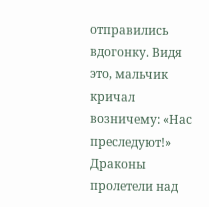отправились вдогонку. Видя это, мальчик кричал возничему: «Нас преследуют!» Драконы пролетели над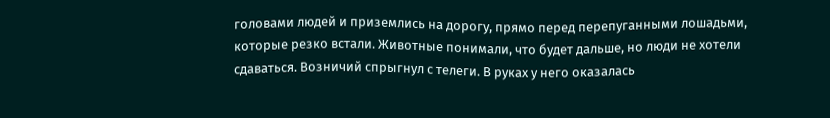головами людей и приземлись на дорогу, прямо перед перепуганными лошадьми, которые резко встали. Животные понимали, что будет дальше, но люди не хотели сдаваться. Возничий спрыгнул с телеги. В руках у него оказалась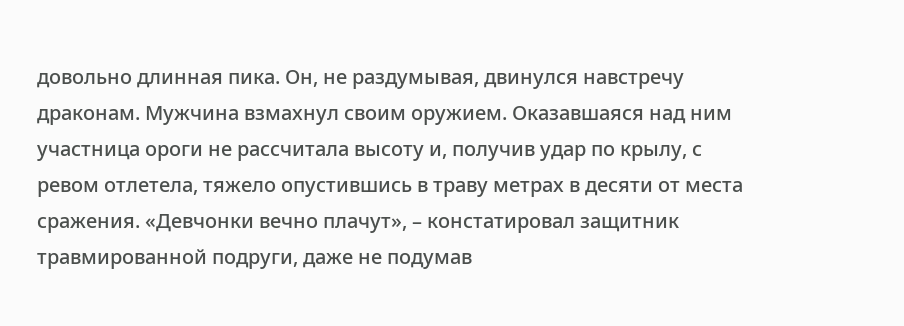довольно длинная пика. Он, не раздумывая, двинулся навстречу драконам. Мужчина взмахнул своим оружием. Оказавшаяся над ним участница ороги не рассчитала высоту и, получив удар по крылу, с ревом отлетела, тяжело опустившись в траву метрах в десяти от места сражения. «Девчонки вечно плачут», – констатировал защитник травмированной подруги, даже не подумав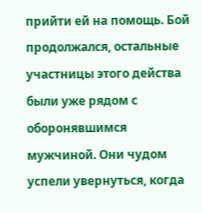прийти ей на помощь. Бой продолжался, остальные участницы этого действа были уже рядом с оборонявшимся мужчиной. Они чудом успели увернуться, когда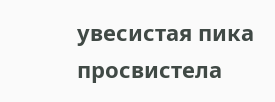увесистая пика просвистела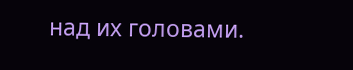над их головами.